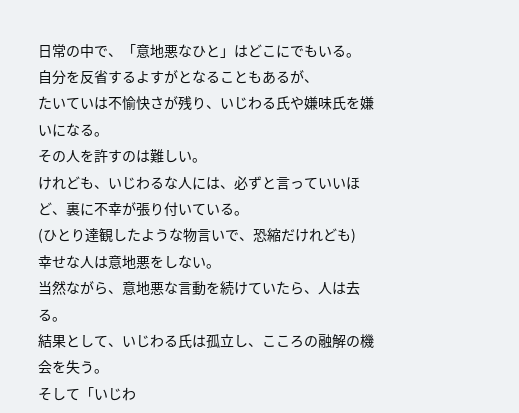日常の中で、「意地悪なひと」はどこにでもいる。
自分を反省するよすがとなることもあるが、
たいていは不愉快さが残り、いじわる氏や嫌味氏を嫌いになる。
その人を許すのは難しい。
けれども、いじわるな人には、必ずと言っていいほど、裏に不幸が張り付いている。
(ひとり達観したような物言いで、恐縮だけれども)
幸せな人は意地悪をしない。
当然ながら、意地悪な言動を続けていたら、人は去る。
結果として、いじわる氏は孤立し、こころの融解の機会を失う。
そして「いじわ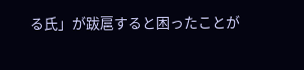る氏」が跋扈すると困ったことが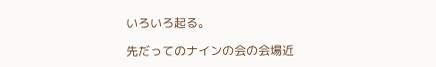いろいろ起る。

先だってのナインの会の会場近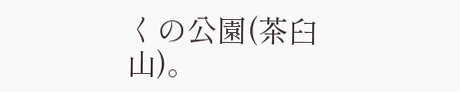くの公園(茶臼山)。